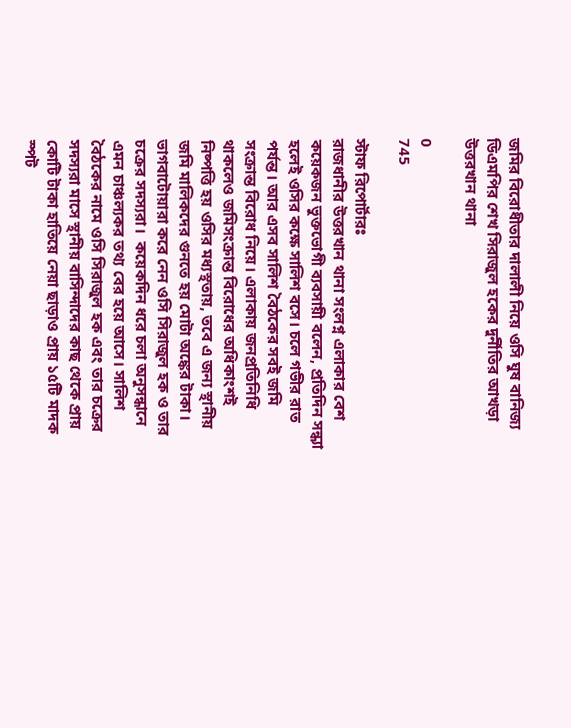জমির বিরোধীতার দালালী নিয়ে ওসি ঘুষ বানিজ্য ডিএমপির শেখ সিরাজুল হকের দুর্নীতির আখড়া উত্তরখান থানা

0
745

স্টাফ রিপোর্টারঃ
রাজধানীর উত্তরখান থানা সংলগ্ন এলাকার বেশ কয়েকজন ভুক্তভোগী ব্যবসায়ী বলেন, প্রতিদিন সন্ধ্যা হলেই ওসির কক্ষে সালিশ বসে। চলে গভীর রাত পর্যন্ত। আর এসব সালিশ বৈঠকের সবই জমি সংক্রান্ত বিরোধ নিয়ে। এলাকায় জনপ্রতিনিধি থাকলেও জমিসংক্রান্ত বিরোধের অধিকাংশই নিষ্পত্তি হয় ওসির মধ্যস্থতায়, তবে এ জন্য স্থানীয় জমি মালিকদের গুনতে হয় মোটা অঙ্কের টাকা। ভাগবাটোয়ারা করে নেন ওসি সিরাজুল হক ও তার চক্রের সদস্যরা।  কয়েকদিন ধরে চলা অনুসন্ধানে এমন চাঞ্চল্যকর তথ্য বের হয়ে আসে। সালিশ বৈঠকের নামে ওসি সিরাজুল হক এবং তার চক্রের সদস্যরা মাসে স্থানীয় বাসিন্দাদের কাছ থেকে প্রায় কোটি টাকা হাতিয়ে নেয়া ছাড়াও প্রায় ১৫টি মাদক স্পট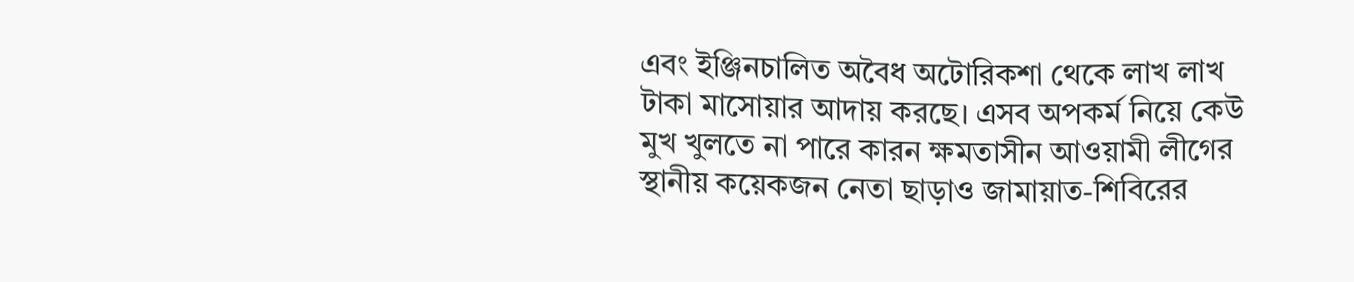এবং ইঞ্জিনচালিত অবৈধ অটোরিকশা থেকে লাখ লাখ টাকা মাসোয়ার আদায় করছে। এসব অপকর্ম নিয়ে কেউ মুখ খুলতে না পারে কারন ক্ষমতাসীন আওয়ামী লীগের স্থানীয় কয়েকজন নেতা ছাড়াও জামায়াত-শিবিরের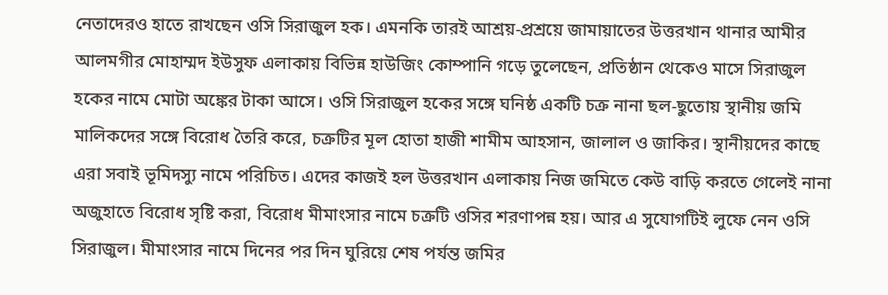নেতাদেরও হাতে রাখছেন ওসি সিরাজুল হক। এমনকি তারই আশ্রয়-প্রশ্রয়ে জামায়াতের উত্তরখান থানার আমীর আলমগীর মোহাম্মদ ইউসুফ এলাকায় বিভিন্ন হাউজিং কোম্পানি গড়ে তুলেছেন, প্রতিষ্ঠান থেকেও মাসে সিরাজুল হকের নামে মোটা অঙ্কের টাকা আসে। ওসি সিরাজুল হকের সঙ্গে ঘনিষ্ঠ একটি চক্র নানা ছল-ছুতোয় স্থানীয় জমি মালিকদের সঙ্গে বিরোধ তৈরি করে, চক্রটির মূল হোতা হাজী শামীম আহসান, জালাল ও জাকির। স্থানীয়দের কাছে এরা সবাই ভূমিদস্যু নামে পরিচিত। এদের কাজই হল উত্তরখান এলাকায় নিজ জমিতে কেউ বাড়ি করতে গেলেই নানা অজুহাতে বিরোধ সৃষ্টি করা, বিরোধ মীমাংসার নামে চক্রটি ওসির শরণাপন্ন হয়। আর এ সুযোগটিই লুফে নেন ওসি সিরাজুল। মীমাংসার নামে দিনের পর দিন ঘুরিয়ে শেষ পর্যন্ত জমির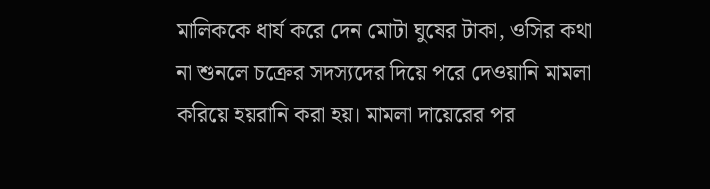মালিককে ধার্য করে দেন মোটা ঘুষের টাকা, ওসির কথা না শুনলে চক্রের সদস্যদের দিয়ে পরে দেওয়ানি মামলা করিয়ে হয়রানি করা হয়। মামলা দায়েরের পর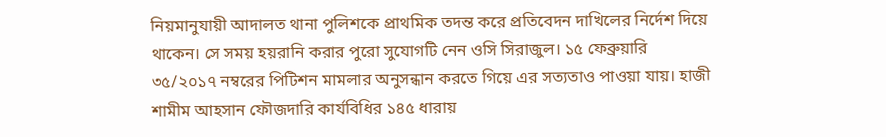নিয়মানুযায়ী আদালত থানা পুলিশকে প্রাথমিক তদন্ত করে প্রতিবেদন দাখিলের নির্দেশ দিয়ে থাকেন। সে সময় হয়রানি করার পুরো সুযোগটি নেন ওসি সিরাজুল। ১৫ ফেব্রুয়ারি ৩৫/২০১৭ নম্বরের পিটিশন মামলার অনুসন্ধান করতে গিয়ে এর সত্যতাও পাওয়া যায়। হাজী শামীম আহসান ফৌজদারি কার্যবিধির ১৪৫ ধারায়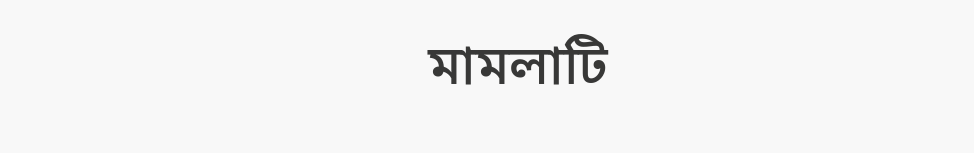মামলাটি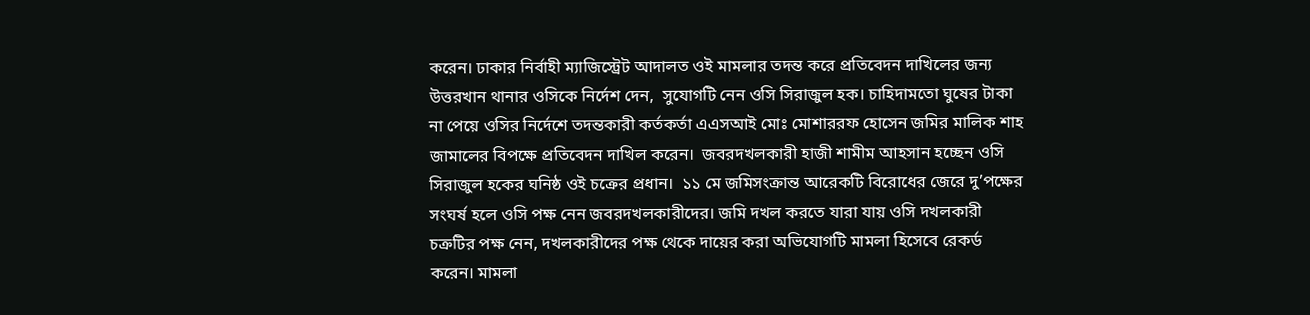করেন। ঢাকার নির্বাহী ম্যাজিস্ট্রেট আদালত ওই মামলার তদন্ত করে প্রতিবেদন দাখিলের জন্য উত্তরখান থানার ওসিকে নির্দেশ দেন,  সুযোগটি নেন ওসি সিরাজুল হক। চাহিদামতো ঘুষের টাকা না পেয়ে ওসির নির্দেশে তদন্তকারী কর্তকর্তা এএসআই মোঃ মোশাররফ হোসেন জমির মালিক শাহ জামালের বিপক্ষে প্রতিবেদন দাখিল করেন।  জবরদখলকারী হাজী শামীম আহসান হচ্ছেন ওসি সিরাজুল হকের ঘনিষ্ঠ ওই চক্রের প্রধান।  ১১ মে জমিসংক্রান্ত আরেকটি বিরোধের জেরে দু’পক্ষের সংঘর্ষ হলে ওসি পক্ষ নেন জবরদখলকারীদের। জমি দখল করতে যারা যায় ওসি দখলকারী চক্রটির পক্ষ নেন, দখলকারীদের পক্ষ থেকে দায়ের করা অভিযোগটি মামলা হিসেবে রেকর্ড করেন। মামলা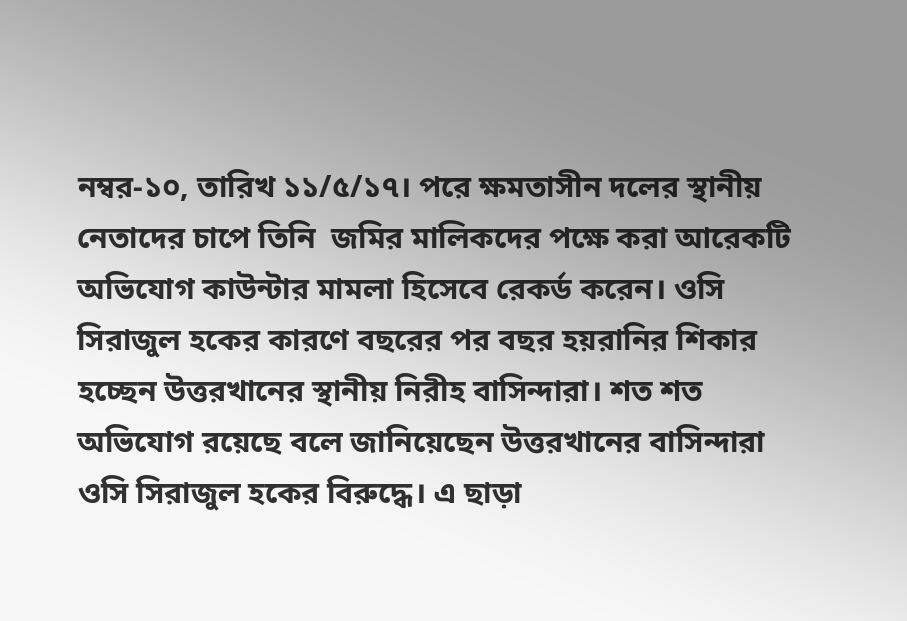নম্বর-১০, তারিখ ১১/৫/১৭। পরে ক্ষমতাসীন দলের স্থানীয় নেতাদের চাপে তিনি  জমির মালিকদের পক্ষে করা আরেকটি অভিযোগ কাউন্টার মামলা হিসেবে রেকর্ড করেন। ওসি সিরাজুল হকের কারণে বছরের পর বছর হয়রানির শিকার হচ্ছেন উত্তরখানের স্থানীয় নিরীহ বাসিন্দারা। শত শত অভিযোগ রয়েছে বলে জানিয়েছেন উত্তরখানের বাসিন্দারা ওসি সিরাজুল হকের বিরুদ্ধে। এ ছাড়া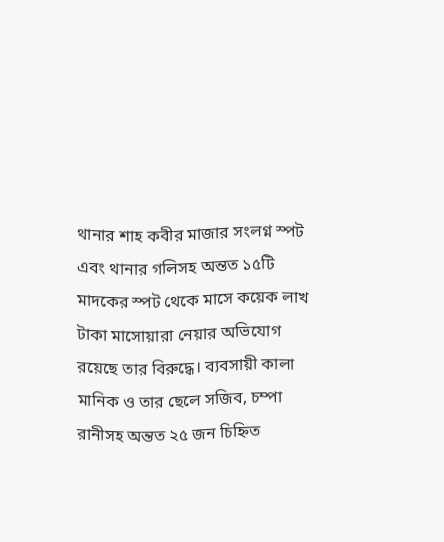থানার শাহ কবীর মাজার সংলগ্ন স্পট এবং থানার গলিসহ অন্তত ১৫টি মাদকের স্পট থেকে মাসে কয়েক লাখ টাকা মাসোয়ারা নেয়ার অভিযোগ রয়েছে তার বিরুদ্ধে। ব্যবসায়ী কালা মানিক ও তার ছেলে সজিব, চম্পা রানীসহ অন্তত ২৫ জন চিহ্নিত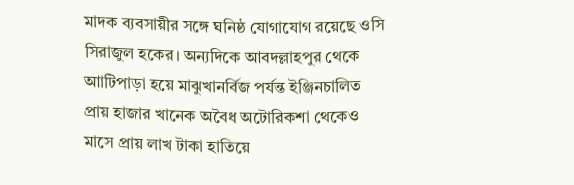মাদক ব্যবসায়ীর সঙ্গে ঘনিষ্ঠ যোগাযোগ রয়েছে ওসি সিরাজুল হকের। অন্যদিকে আবদল্লাহপুর থেকে আাটিপাড়া হয়ে মাঝুখানর্বিজ পর্যন্ত ইঞ্জিনচালিত প্রায় হাজার খানেক অবৈধ অটোরিকশা থেকেও মাসে প্রায় লাখ টাকা হাতিয়ে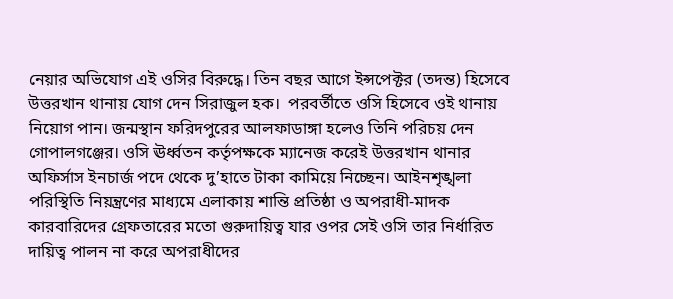নেয়ার অভিযোগ এই ওসির বিরুদ্ধে। তিন বছর আগে ইন্সপেক্টর (তদন্ত) হিসেবে উত্তরখান থানায় যোগ দেন সিরাজুল হক।  পরবর্তীতে ওসি হিসেবে ওই থানায় নিয়োগ পান। জন্মস্থান ফরিদপুরের আলফাডাঙ্গা হলেও তিনি পরিচয় দেন গোপালগঞ্জের। ওসি ঊর্ধ্বতন কর্তৃপক্ষকে ম্যানেজ করেই উত্তরখান থানার অফির্সাস ইনচার্জ পদে থেকে দু’হাতে টাকা কামিয়ে নিচ্ছেন। আইনশৃঙ্খলা পরিস্থিতি নিয়ন্ত্রণের মাধ্যমে এলাকায় শান্তি প্রতিষ্ঠা ও অপরাধী-মাদক কারবারিদের গ্রেফতারের মতো গুরুদায়িত্ব যার ওপর সেই ওসি তার নির্ধারিত দায়িত্ব পালন না করে অপরাধীদের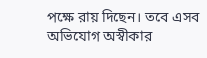পক্ষে রায় দিছেন। তবে এসব অভিযোগ অস্বীকার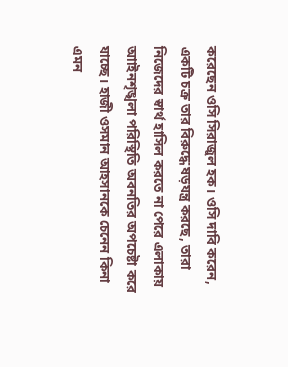করেছেন ওসি সিরাজুল হক। ওসি দাবি করেন, একটি চক্র তার বিরুদ্ধে ষড়যন্ত্র করছে, তারা নিজেদের স্বার্থ হাসিল করতে না পেরে এলাকায় আাইনশৃঙ্খলা পরিস্থিতি অবনতির অপচেষ্টা করে যাচ্ছে। হাজী ওসমান আহসানকে চেনেন কিনা এমন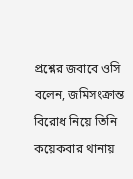প্রশ্নের জবাবে ওসি বলেন, জমিসংক্রান্ত বিরোধ নিয়ে তিনি কয়েকবার থানায়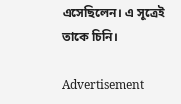এসেছিলেন। এ সূত্রেই তাকে চিনি।

Advertisement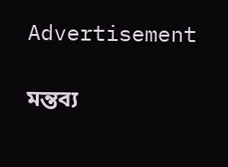Advertisement

মন্তব্য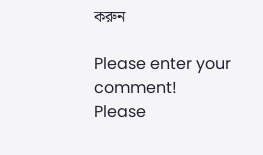করুন

Please enter your comment!
Please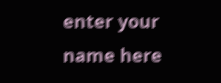enter your name here